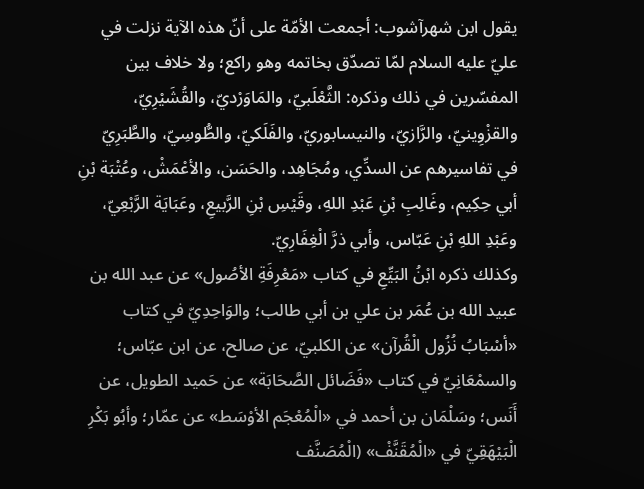يقول ابن شهرآشوب: أجمعت الأمّة على أنّ هذه الآية نزلت في عليّ عليه السلام لمّا تصدّق بخاتمه وهو راكع؛ ولا خلاف بين المفسّرين في ذلك وذكره: الثَّعْلَبيّ، والمَاوَرْديّ، والقُشَيْرِيّ، والقزْوِينيّ، والرَّازيّ، والنيسابوريّ، والفَلَكيّ، والطُّوسِيّ، والطَّبَرِيّ في تفاسيرهم عن السدِّي، ومُجَاهِد، والحَسَن، والأعْمَشْ، وعُتْبَة بْنِ أبي حِكِيم، وغَالِبِ بْنِ عَبْدِ اللهِ، وقَيْسِ بْنِ الرَّبيعِ، وعَبَايَة الرَّبْعِيّ، وعَبْدِ اللهِ بْنِ عَبّاس، وأبي ذرَّ الْغِفَارِيّ.
وكذلك ذكره ابْنُ البَيِّعِ في كتاب «مَعْرِفَةِ الأصُول» عن عبد الله بن عبيد الله بن عُمَر بن علي بن أبي طالب؛ والوَاحِدِيّ في كتاب «أسْبَابُ نُزُول الْقُرآن» عن الكلبيّ، عن صالح، عن ابن عبّاس؛ والسمْعَانِيّ في كتاب «فَضَائل الصَّحَابَة» عن حَميد الطويل، عن أَنَس؛ وسَلْمَان بن أحمد في «الْمُعْجَم الأوْسَط» عن عمّار؛ وأبُو بَكْرِ الْبَيْهَقِيّ في «الْمُقَنَّفْ» (الْمُصَنَّف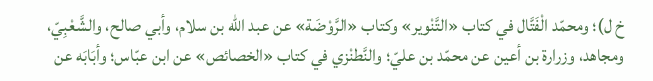خ ل)؛ ومحمّد الْفَتَّال في كتاب «التَّنْوير» وكتاب «الرَّوْضَة» عن عبد الله بن سلام، وأبي صالح، والشَّعْبِيّ، ومجاهد، وزرارة بن أعين عن محمّد بن عليّ؛ والنَّطنْزي في كتاب «الخصائص» عن ابن عبّاس؛ وأبَابَه عن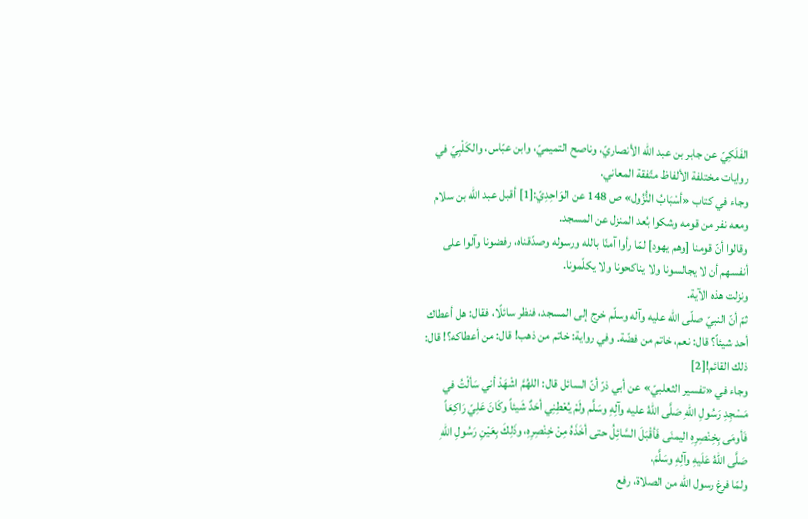الفَلَكِيّ عن جابر بن عبد الله الأنصاريّ، وناصح التميميّ، وابن عبّاس، والكَلْبِيّ في روايات مختلفة الألفاظ متّفقة المعاني.
وجاء في كتاب «أسْبَابُ النُّزُول» ص 148 عن الوَاحِدِيّ:[1] أقبل عبد الله بن سلام ومعه نفر من قومه وشكوا بُعد المنزل عن المسجد.
وقالوا أنّ قومنا [وهم يهود] لمّا رأوا آمنّا بالله ورسوله وصدّقناه، رفضونا وآلوا على أنفسهم أن لا يجالسونا ولا يناكحونا ولا يكلّمونا.
ونزلت هذه الآية.
ثمّ أنّ النبيّ صلّى الله عليه وآله وسلّم خرج إلى المسجد، فنظر سائلًا، فقال: هل أعطاك أحد شيئاً؟ قال: نعم، خاتم من فضّة. وفي رواية: خاتم من ذهب! قال: من أعطاكه؟! قال: ذلك القائم![2]
وجاء في «تفسير الثعلبيّ» عن أبي ذرّ أنّ السائل قال: اللهُمَّ اشْهَدْ أني سَألْتُ في مَسْجِدِ رَسُولِ اللهِ صَلَّى اللهُ عليه وآلِهِ وسَلَّم ولَمْ يُعْطِنِي أحَدٌ شَيئاً وكَانَ عَلِيّ رَاكِعَاً فَأومَى بِخِنْصِرِهِ اليمنَى فَأقْبَلَ السَّائِلُ حتى أخَذَهُ مِنْ خِنْصِرِهِ، وذَلِكَ بِعَيْنِ رَسُولِ اللهِ صَلَّى اللهُ عَلَيهِ وآلِهِ وسَلَّمَ.
ولمّا فرغ رسول الله من الصلاة، رفع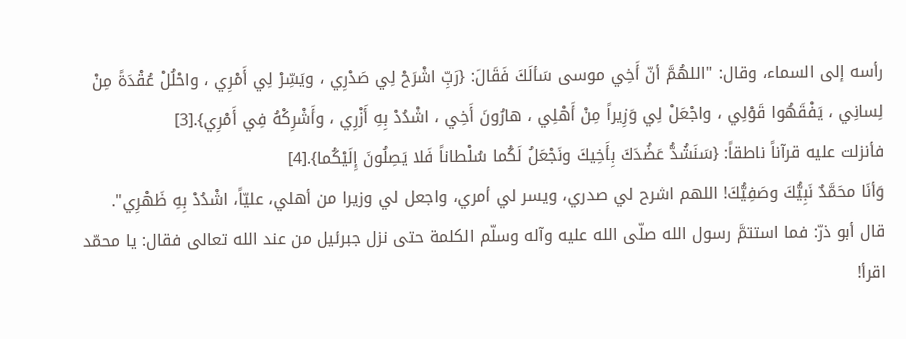رأسه إلى السماء، وقال: "اللهُمَّ أنّ أَخِي موسى سَألَكَ فَقَالَ: {رَبِّ اشْرَحْ لِي صَدْرِي ، ويَسِّرْ لِي أَمْرِي ، واحْلُلْ عُقْدَةً مِنْ لِسانِي ، يَفْقَهُوا قَوْلِي ، واجْعَلْ لِي وَزِيراً مِنْ أَهْلِي ، هارُونَ أَخِي ، اشْدُدْ بِهِ أَزْرِي ، وأَشْرِكْهُ فِي أَمْرِي}.[3]
فأنزلت عليه قرآناً ناطقاً: {سَنَشُدُّ عَضُدَكَ بِأَخِيكَ ونَجْعَلُ لَكُما سُلْطاناً فَلا يَصِلُونَ إِلَيْكُما}.[4]
وَأنَا محَمَّدٌ نَبِيُّكَ وصَفِيُّكَ! اللهم اشرح لي صدري، ويسر لي أمري، واجعل لي وزيرا من أهلي، عليّاً، اشْدُدْ بِهِ ظَهْرِي".
قال أبو ذرّ: فما استتمَّ رسول الله صلّى الله عليه وآله وسلّم الكلمة حتى نزل جبرئيل من عند الله تعالى فقال: يا محمّد اقرأ!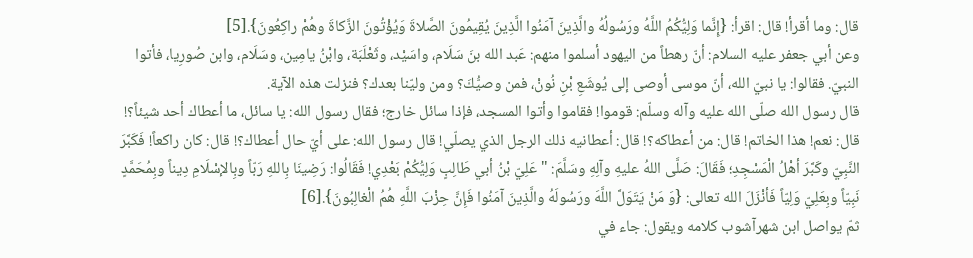قال: وما أقرأ! قال: اقرأ: {إِنَّما وَلِيُّكُمُ اللَّهُ ورَسُولُهُ والَّذِينَ آمَنُوا الَّذِينَ يُقِيمُونَ الصَّلاةَ وَيُؤْتُونَ الزَّكاةَ وهُمْ راكِعُونَ}.[5]
وعن أبي جعفر عليه السلام: أنّ رهطاً من اليهود أسلموا منهم: عَبد الله بنَ سَلَام، واسَيْد، وثَعْلَبَة، وابْنُ يامِين، وسَلَام، وابن صُورِيا، فأتوا النبيّ. فقالوا: يا نبيّ الله، أنّ موسى أوصى إلى يُوشَعِ بْنِ نُونْ، فمن وصيُّكَ؟ ومن وليّنا بعدك؟ فنزلت هذه الآية.
قال رسول الله صلّى الله عليه وآله وسلّم: قوموا! فقاموا وأتوا المسجد، فإذا سائل خارج؛ فقال رسول الله: يا سائل، ما أعطاك أحد شيئاً؟! قال: نعم! هذا الخاتم! قال: من أعطاكه؟! قال: أعطانيه ذلك الرجل الذي يصلّي! قال رسول الله: على أيّ حال أعطاك؟! قال: كان راكعاً! فَكَبَّرَ النَّبِيّ وكَبَّرَ أهْلُ الْمَسْجِدِ؛ فَقَالَ: صَلَّى اللهُ عليهِ وآلِهِ وسَلَّمَ: "عَلِيّ بْنُ أبي طَالِبٍ وَلِيُّكُمْ بَعْدِي! فَقَالُوا: رَضِينَا بِاللهِ رَبّاً وبِالإسْلَامِ دِيناً وبِمُحَمَّدٍ نَبِيّاً وبِعَلِيّ وَلِيّاً فَأنْزَلَ الله تعالى: {وَ مَنْ يَتَوَلَّ اللَّهَ ورَسُولَهُ والَّذِينَ آمَنُوا فَإِنَّ حِزْبَ اللَّهِ هُمُ الْغالِبُونَ}.[6]
ثمّ يواصل ابن شهرآشوب كلامه ويقول: جاء في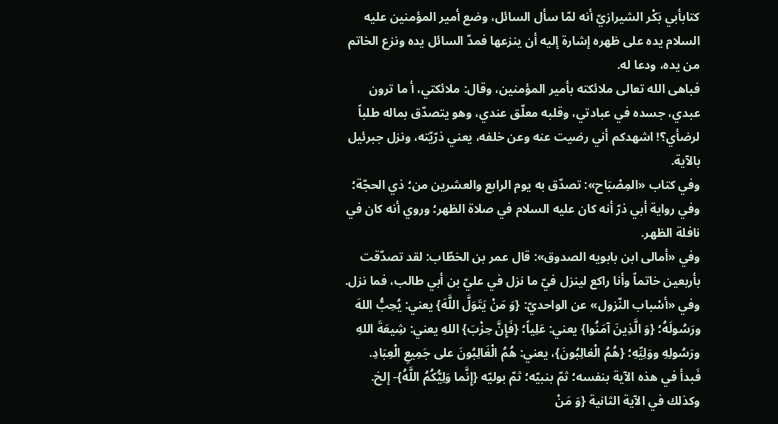كتابأبي بَكْر الشيرازيّ أنه لمّا سأل السائل، وضع أمير المؤمنين عليه السلام يده على ظهره إشارة إليه أن ينزعها فمدّ السائل يده ونزع الخاتم من يده، ودعا له.
فباهى الله تعالى ملائكته بأمير المؤمنين، وقال: ملائكتي، أ ما ترون عبدي، جسده في عبادتي، وقلبه معلّق عندي، وهو يتصدّق بماله طلباً لرضأي؟! اشهدكم أني رضيت عنه وعن خلفه، يعني ذرّيّته، ونزل جبرئيل بالآية.
وفي كتاب «المِصْبَاح»: تصدّق به يوم الرابع والعشرين من؛ ذي الحجّة؛ وفي رواية أبي ذرّ أنه كان عليه السلام في صلاة الظهر؛ وروي أنه كان في نافلة الظهر.
وفي «أمالى ابن بابويه الصدوق»: قال عمر بن الخطّاب: لقد تصدّقت بأربعين خاتماً وأنا راكع لينزل فيّ ما نزل في عليّ بن أبي طالب، فما نزل.
وفي «أسْباب النّزول» عن الواحديّ: {وَ مَنْ يَتَوَلَّ اللَّهَ} يعني: يُحِبُّ اللهَ ورَسُولَهُ؛ {وَ الَّذِينَ آمَنُوا} يعني: عَلِياً؛ {فَإِنَّ حِزْبَ} اللهِ يعني: شِيعَةَ اللهِ ورَسُولِهِ ووَلِيِّهِ؛ {هُمُ الْغالِبُونَ}، يعني: هُمُ الْغَالِبُونَ على جَمِيعِ الْعِبَادِ.
فَبدأ في هذه الآية بنفسه؛ ثمّ بنبيّه؛ ثمّ بوليّه {إِنَّما وَلِيُّكُمُ اللَّهُ}- إلخ.
وكذلك في الآية الثانية {وَ مَنْ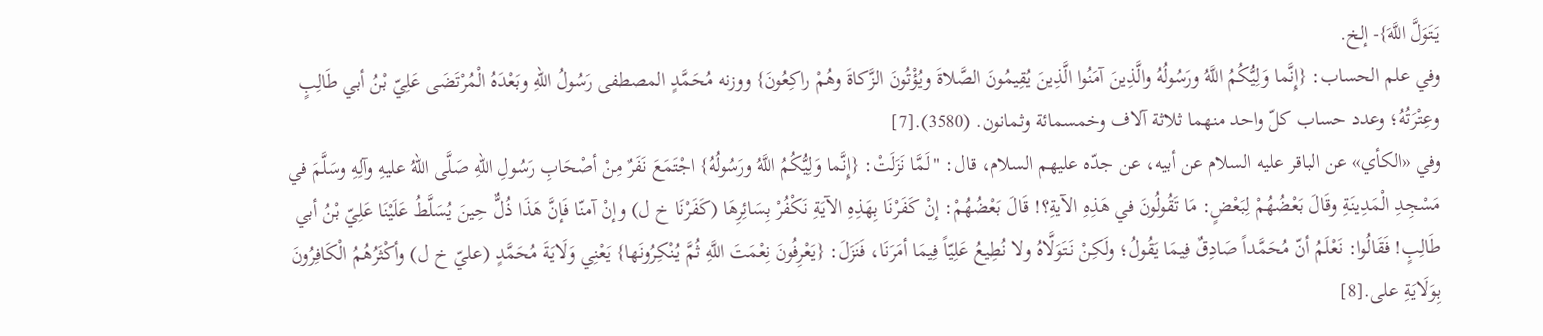يَتَوَلَّ اللَّهَ}- إلخ.
وفي علم الحساب: {إِنَّما وَلِيُّكُمُ اللَّهُ ورَسُولُهُ والَّذِينَ آمَنُوا الَّذِينَ يُقِيمُونَ الصَّلاةَ ويُؤْتُونَ الزَّكاةَ وهُمْ راكِعُونَ} ووزنه مُحَمَّدٍ المصطفى رَسُولُ اللهِ وبَعْدَهُ الْمُرْتَضَى عَلِيّ بْنُ أبي طَالِبٍ وعِتْرَتُهُ؛ وعدد حساب كلّ واحد منهما ثلاثة آلاف وخمسمائة وثمانون. (3580).[7]
وفي «الكأي» عن الباقر عليه السلام عن أبيه، عن جدّه عليهم السلام، قال: "لَمَّا نَزَلَتْ: {إِنَّما وَلِيُّكُمُ اللَّهُ ورَسُولُهُ} اجْتَمَعَ نَفَرٌ مِنْ أصْحَابِ رَسُولِ اللهِ صَلَّى اللهُ عليهِ وآلِهِ وسَلَّمَ في مَسْجِدِ الْمَدِينَةِ وقَالَ بَعْضُهُمْ لِبَعْضٍ: مَا تَقُولُونَ في هَذِهِ الآيةِ؟! قَالَ بَعْضُهُمْ: إنْ كَفَرْنَا بِهَذِهِ الآيَةِ نَكْفُرْ بِسَائِرِهَا (كَفَرْنَا خ ل) وإنْ آمنّا فَإنَّ هَذَا ذُلٌّ حِينَ يُسَلَّطُ عَلَيْنَا عَلِيّ بْنُ أبي طَالِبٍ! فَقَالُوا: نَعْلَمُ أنّ مُحَمَّداً صَادِقٌ فِيمَا يَقُولُ؛ ولَكِنْ نَتَوَلَّاهُ ولا نُطِيعُ عَلِيّاً فِيمَا أمَرَنَا، فَنَزَلَ: {يَعْرِفُونَ نِعْمَتَ اللَّهِ ثُمَّ يُنْكِرُونَها} يَعْنِي وَلَايَةَ مُحَمَّدٍ (عليّ خ ل) وأكْثَرُهُمُ الْكَافِرُونَ بِوَلَايَةِ على.[8]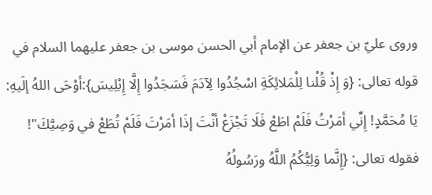وروى عليّ بن جعفر عن الإمام أبي الحسن موسى بن جعفر عليهما السلام في قوله تعالى: {وَ إِذْ قُلْنا لِلْمَلائِكَةِ اسْجُدُوا لِآدَمَ فَسَجَدُوا إِلَّا إِبْلِيسَ}:أوْحَى اللهُ إلَيهِ: يَا مُحَمَّدٍ! إِنِّي أمَرْتُ فَلَمْ اطَعْ فَلَا تَجْزَعْ أنْتَ إذَا أمَرْتَ فَلَمْ تُطَعْ في وَصِيَّكَ"!
فقوله تعالى: {إِنَّما وَلِيُّكُمُ اللَّهُ ورَسُولُهُ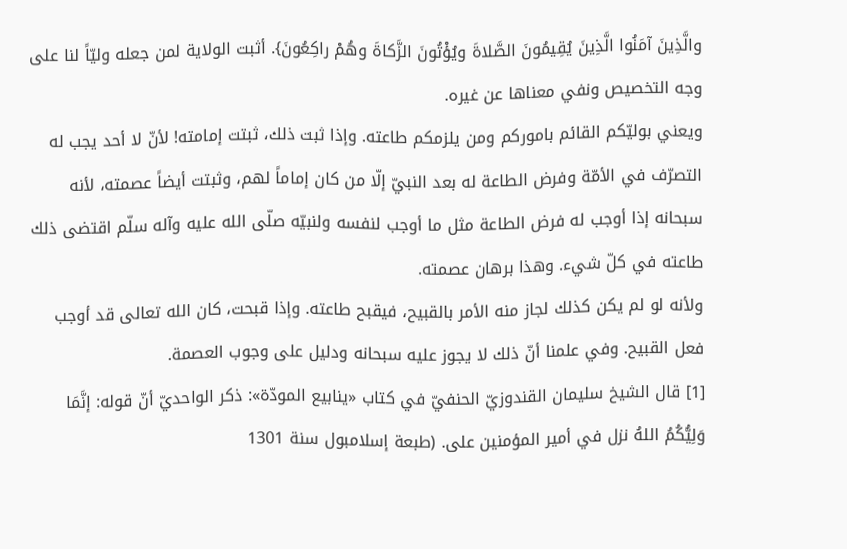والَّذِينَ آمَنُوا الَّذِينَ يُقِيمُونَ الصَّلاةَ ويُؤْتُونَ الزَّكاةَ وهُمْ راكِعُونَ}. أثبت الولاية لمن جعله وليّاً لنا على وجه التخصيص ونفي معناها عن غيره.
ويعني بوليّكم القائم باموركم ومن يلزمكم طاعته. وإذا ثبت ذلك، ثبتت إمامته! لأنّ لا أحد يجب له التصرّف في الأمّة وفرض الطاعة له بعد النبيّ إلّا من كان إماماً لهم، وثبتت أيضاً عصمته، لأنه سبحانه إذا أوجب له فرض الطاعة مثل ما أوجب لنفسه ولنبيّه صلّى الله عليه وآله سلّم اقتضى ذلك طاعته في كلّ شيء. وهذا برهان عصمته.
ولأنه لو لم يكن كذلك لجاز منه الأمر بالقبيح، فيقبح طاعته. وإذا قبحت، كان الله تعالى قد أوجب فعل القبيح. وفي علمنا أنّ ذلك لا يجوز عليه سبحانه ودليل على وجوب العصمة.
[1] قال الشيخ سليمان القندوزيّ الحنفيّ في كتاب «ينابيع المودّة»: ذكر الواحديّ أنّ قوله: إنَّمَا وَلِيُّكُمُ اللهُ نزل في أمير المؤمنين على. (طبعة إسلامبول سنة 1301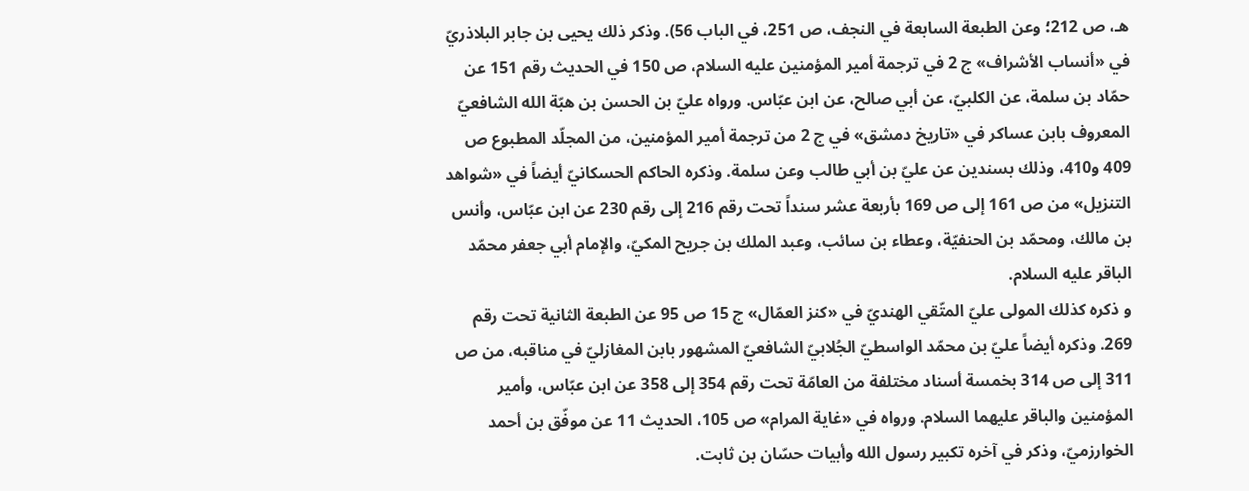هـ، ص 212؛ وعن الطبعة السابعة في النجف، ص 251، في الباب 56). وذكر ذلك يحيى بن جابر البلاذريّ في «أنساب الأشراف» ج 2 في ترجمة أمير المؤمنين عليه السلام، ص 150 في الحديث رقم 151 عن حمّاد بن سلمة، عن الكلبيّ، عن أبي صالح، عن ابن عبّاس. ورواه عليّ بن الحسن بن هبّة الله الشافعيّ المعروف بابن عساكر في «تاريخ دمشق» في ج 2 من ترجمة أمير المؤمنين، من المجلّد المطبوع ص 409 و410، وذلك بسندين عن عليّ بن أبي طالب وعن سلمة. وذكره الحاكم الحسكانيّ أيضاً في «شواهد التنزيل» من ص 161 إلى ص 169 بأربعة عشر سنداً تحت رقم 216 إلى رقم 230 عن ابن عبّاس، وأنس بن مالك، ومحمّد بن الحنفيّة، وعطاء بن سائب، وعبد الملك بن جريح المكيّ، والإمام أبي جعفر محمّد الباقر عليه السلام.
و ذكره كذلك المولى عليّ المتّقي الهنديّ في «كنز العمّال» ج 15 ص 95 عن الطبعة الثانية تحت رقم 269. وذكره أيضاً عليّ بن محمّد الواسطيّ الجُلابيّ الشافعيّ المشهور بابن المغازليّ في مناقبه، من ص 311 إلى ص 314 بخمسة أسناد مختلفة من العامّة تحت رقم 354 إلى 358 عن ابن عبّاس، وأمير المؤمنين والباقر عليهما السلام. ورواه في «غاية المرام» ص 105، الحديث 11 عن موفّق بن أحمد الخوارزميّ، وذكر في آخره تكبير رسول الله وأبيات حسّان بن ثابت.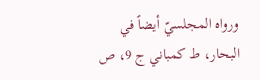ورواه المجلسيّ أيضاً في البحار، ط كمباني ج 9، ص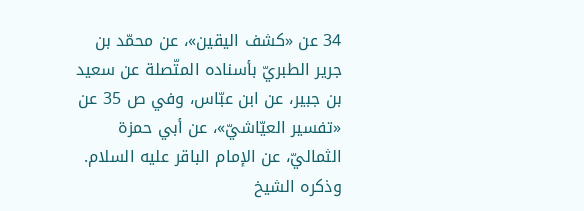34 عن «كشف اليقين»، عن محمّد بن جرير الطبريّ بأسناده المتّصلة عن سعيد بن جبير، عن ابن عبّاس، وفي ص 35 عن «تفسير العيّاشيّ»، عن أبي حمزة الثماليّ، عن الإمام الباقر عليه السلام. وذكره الشيخ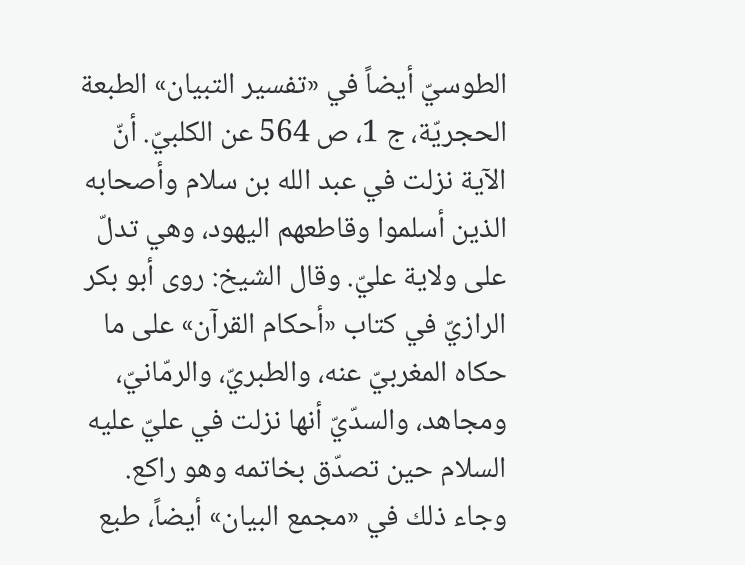الطوسيّ أيضاً في «تفسير التبيان» الطبعة الحجريّة، ج 1، ص 564 عن الكلبيّ. أنّ الآية نزلت في عبد الله بن سلام وأصحابه الذين أسلموا وقاطعهم اليهود، وهي تدلّ على ولاية عليّ. وقال الشيخ: روى أبو بكر الرازيّ في كتاب «أحكام القرآن» على ما حكاه المغربيّ عنه، والطبريّ، والرمّانيّ، ومجاهد، والسدّيّ أنها نزلت في عليّ عليه السلام حين تصدّق بخاتمه وهو راكع. وجاء ذلك في «مجمع البيان» أيضاً، طبع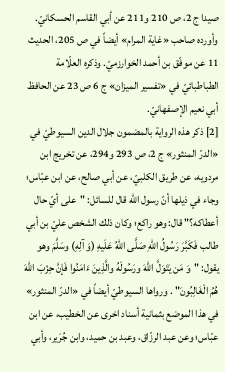صيدا ج 2، ص 210 و211 عن أبي القاسم الحسكانيّ. وأورده صاحب «غاية المرام» أيضاً في ص 205، الحديث 11 عن موفّق بن أحمد الخوارزميّ. وذكره العلّامة الطباطبائيّ في «تفسير الميزان» ج 6 ص 23 عن الحافظ أبي نعيم الإصفهانيّ.
[2] ذكر هذه الرواية بالمضمون جلال الدين السيوطيّ في «الدرّ المنثور» ج 2، ص 293 و294، عن تخريج ابن مردويه، عن طريق الكلبيّ، عن أبي صالح، عن ابن عبّاس؛ وجاء في ذيلها أنّ رسول الله قال للسائل: "على أيّ حال أعطاكه؟" قال: وهو راكع؛ وكان ذلك الشخص عليّ بن أبي طالب فَكَبَّرَ رَسُولُ اللهِ صَلَّى اللهُ عَلَيهِ (وَ آلِهِ) وسَلَّمَ وهو يقول: "وَ مَن يَتَوَلَّ اللهَ ورَسُولَهُ والَّذِينَ ءَامَنُوا فَإنَّ حِزْبَ اللهَ هُمُ الْغَالِبُونَ" . ورواها السيوطيّ أيضاً في «الدرّ المنثور» في هذا الموضع بثمانية أسناد اخرى عن الخطيب، عن ابن عبّاس؛ وعن عبد الرزّاق، وعبد بن حميد، وابن جُرَير، وأبي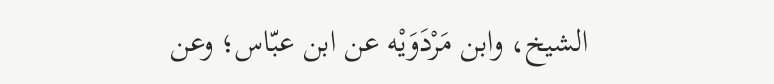الشيخ، وابن مَرْدَوَيْه عن ابن عبّاس؛ وعن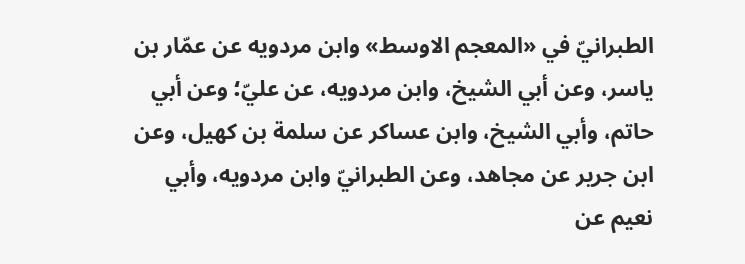الطبرانيّ في «المعجم الاوسط» وابن مردويه عن عمّار بن ياسر، وعن أبي الشيخ، وابن مردويه، عن عليّ؛ وعن أبي حاتم، وأبي الشيخ، وابن عساكر عن سلمة بن كهيل، وعن ابن جرير عن مجاهد، وعن الطبرانيّ وابن مردويه، وأبي نعيم عن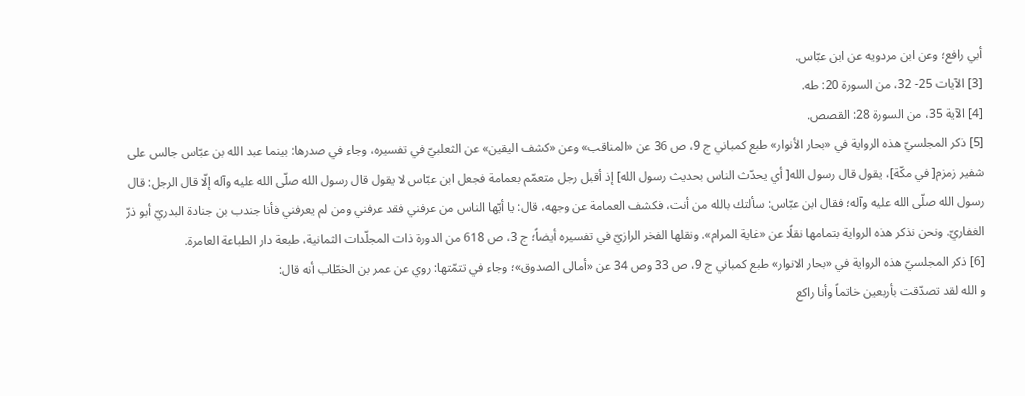أبي رافع؛ وعن ابن مردويه عن ابن عبّاس.
[3] الآيات 25- 32، من السورة 20: طه.
[4] الآية 35، من السورة 28: القصص.
[5] ذكر المجلسيّ هذه الرواية في «بحار الأنوار» طبع كمباني ج 9، ص 36 عن «المناقب» وعن «كشف اليقين» عن الثعلبيّ في تفسيره، وجاء في صدرها: بينما عبد الله بن عبّاس جالس على شفير زمزم[ في مكّة]، يقول قال رسول الله[ أي يحدّث الناس بحديث رسول الله] إذ أقبل رجل متعمّم بعمامة فجعل ابن عبّاس لا يقول قال رسول الله صلّى الله عليه وآله إلّا قال الرجل: قال رسول الله صلّى الله عليه وآله؛ فقال ابن عبّاس: سألتك بالله من أنت، فكشف العمامة عن وجهه، قال: يا أيّها الناس من عرفني فقد عرفني ومن لم يعرفني فأنا جندب بن جنادة البدريّ أبو ذرّ الغفاريّ. ونحن نذكر هذه الرواية بتمامها نقلًا عن «غاية المرام». ونقلها الفخر الرازيّ في تفسيره أيضاً؛ ج 3، ص 618 من الدورة ذات المجلّدات الثمانية، طبعة دار الطباعة العامرة.
[6] ذكر المجلسيّ هذه الرواية في «بحار الانوار» طبع كمباني ج 9، ص 33 وص 34 عن «أمالى الصدوق»؛ وجاء في تتمّتها: روي عن عمر بن الخطّاب أنه قال:
و الله لقد تصدّقت بأربعين خاتماً وأنا راكع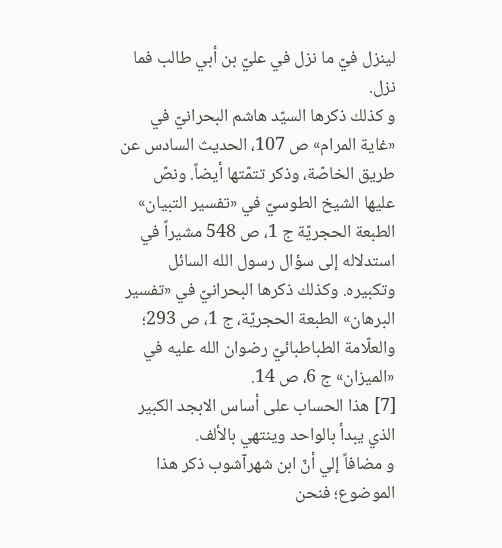لينزل فيّ ما نزل في عليّ بن أبي طالب فما نزل.
و كذلك ذكرها السيّد هاشم البحرانيّ في «غاية المرام» ص 107، الحديث السادس عن طريق الخاصّة، وذكر تتمّتها أيضاً. ونصّ عليها الشيخ الطوسيّ في «تفسير التبيان» الطبعة الحجريّة ج 1، ص 548 مشيراً في استدلاله إلى سؤال رسول الله السائل وتكبيره. وكذلك ذكرها البحرانيّ في «تفسير البرهان» الطبعة الحجريّة، ج 1، ص 293؛ والعلّامة الطباطبائيّ رضوان الله عليه في «الميزان» ج 6، ص 14.
[7] هذا الحساب على أساس الابجد الكبير الذي يبدأ بالواحد وينتهي بالألف.
و مضافاً إلي أنّ ابن شهرآشوب ذكر هذا الموضوع؛ فنحن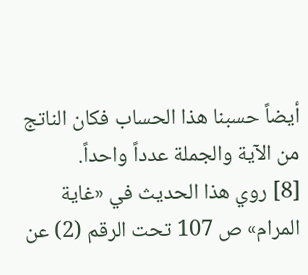أيضاً حسبنا هذا الحساب فكان الناتج من الآية والجملة عدداً واحداً.
[8] روي هذا الحديث في «غاية المرام» ص 107 تحت الرقم (2) عن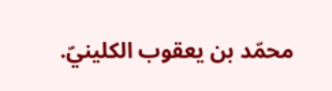محمّد بن يعقوب الكلينيّ.